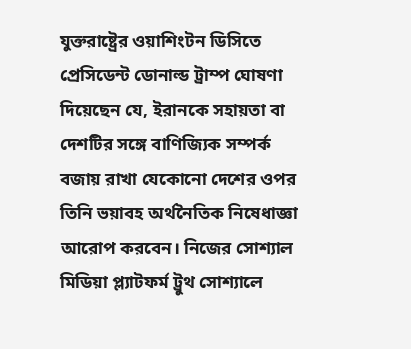যুক্তরাষ্ট্রের ওয়াশিংটন ডিসিতে প্রেসিডেন্ট ডোনাল্ড ট্রাম্প ঘোষণা দিয়েছেন যে, ইরানকে সহায়তা বা দেশটির সঙ্গে বাণিজ্যিক সম্পর্ক বজায় রাখা যেকোনো দেশের ওপর তিনি ভয়াবহ অর্থনৈতিক নিষেধাজ্ঞা আরোপ করবেন। নিজের সোশ্যাল মিডিয়া প্ল্যাটফর্ম ট্রুথ সোশ্যালে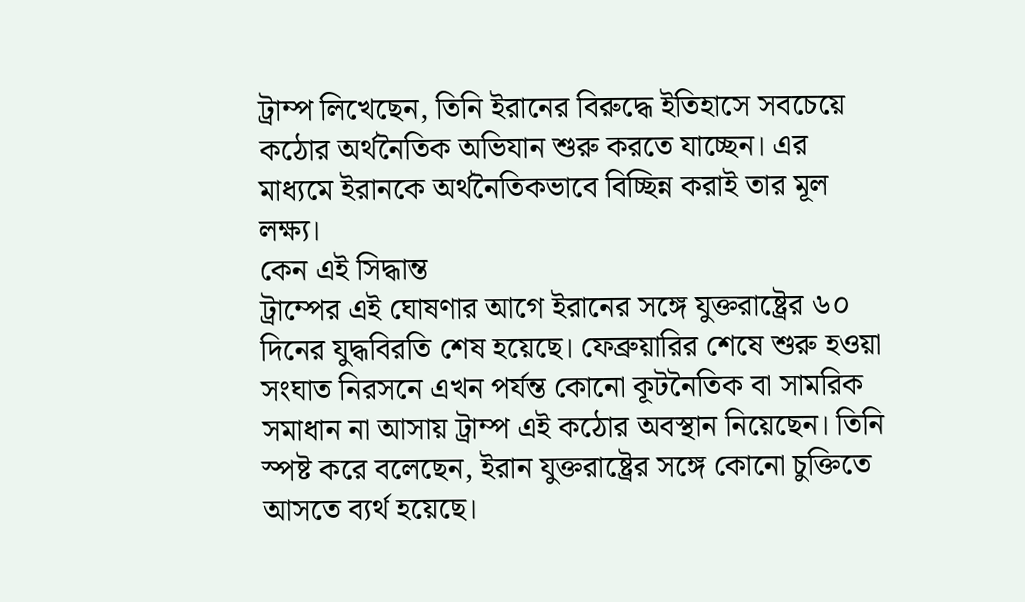ট্রাম্প লিখেছেন, তিনি ইরানের বিরুদ্ধে ইতিহাসে সবচেয়ে কঠোর অর্থনৈতিক অভিযান শুরু করতে যাচ্ছেন। এর মাধ্যমে ইরানকে অর্থনৈতিকভাবে বিচ্ছিন্ন করাই তার মূল লক্ষ্য।
কেন এই সিদ্ধান্ত
ট্রাম্পের এই ঘোষণার আগে ইরানের সঙ্গে যুক্তরাষ্ট্রের ৬০ দিনের যুদ্ধবিরতি শেষ হয়েছে। ফেব্রুয়ারির শেষে শুরু হওয়া সংঘাত নিরসনে এখন পর্যন্ত কোনো কূটনৈতিক বা সামরিক সমাধান না আসায় ট্রাম্প এই কঠোর অবস্থান নিয়েছেন। তিনি স্পষ্ট করে বলেছেন, ইরান যুক্তরাষ্ট্রের সঙ্গে কোনো চুক্তিতে আসতে ব্যর্থ হয়েছে।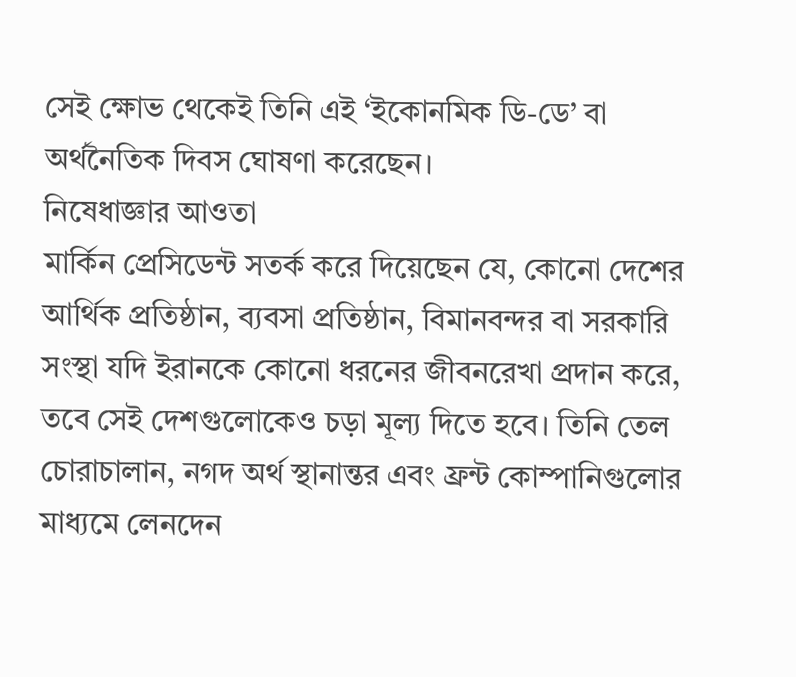সেই ক্ষোভ থেকেই তিনি এই ‘ইকোনমিক ডি-ডে’ বা অর্থনৈতিক দিবস ঘোষণা করেছেন।
নিষেধাজ্ঞার আওতা
মার্কিন প্রেসিডেন্ট সতর্ক করে দিয়েছেন যে, কোনো দেশের আর্থিক প্রতিষ্ঠান, ব্যবসা প্রতিষ্ঠান, বিমানবন্দর বা সরকারি সংস্থা যদি ইরানকে কোনো ধরনের জীবনরেখা প্রদান করে, তবে সেই দেশগুলোকেও চড়া মূল্য দিতে হবে। তিনি তেল চোরাচালান, নগদ অর্থ স্থানান্তর এবং ফ্রন্ট কোম্পানিগুলোর মাধ্যমে লেনদেন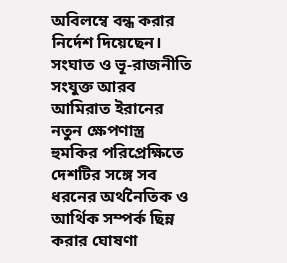অবিলম্বে বন্ধ করার নির্দেশ দিয়েছেন।
সংঘাত ও ভূ-রাজনীতি
সংযুক্ত আরব আমিরাত ইরানের নতুন ক্ষেপণাস্ত্র হুমকির পরিপ্রেক্ষিতে দেশটির সঙ্গে সব ধরনের অর্থনৈতিক ও আর্থিক সম্পর্ক ছিন্ন করার ঘোষণা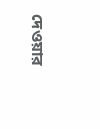দেওয়ার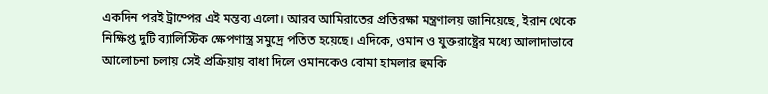একদিন পরই ট্রাম্পের এই মন্তব্য এলো। আরব আমিরাতের প্রতিরক্ষা মন্ত্রণালয় জানিয়েছে, ইরান থেকে নিক্ষিপ্ত দুটি ব্যালিস্টিক ক্ষেপণাস্ত্র সমুদ্রে পতিত হয়েছে। এদিকে, ওমান ও যুক্তরাষ্ট্রের মধ্যে আলাদাভাবে আলোচনা চলায় সেই প্রক্রিয়ায় বাধা দিলে ওমানকেও বোমা হামলার হুমকি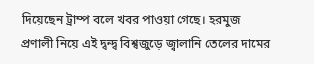দিয়েছেন ট্রাম্প বলে খবর পাওয়া গেছে। হরমুজ প্রণালী নিয়ে এই দ্বন্দ্ব বিশ্বজুড়ে জ্বালানি তেলের দামের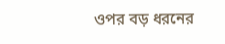ওপর বড় ধরনের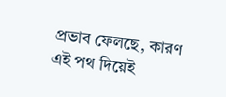প্রভাব ফেলছে, কারণ এই পথ দিয়েই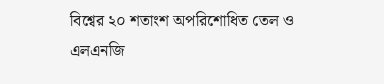বিশ্বের ২০ শতাংশ অপরিশোধিত তেল ও এলএনজি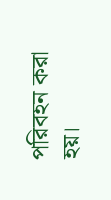পরিবহন করা হয়।